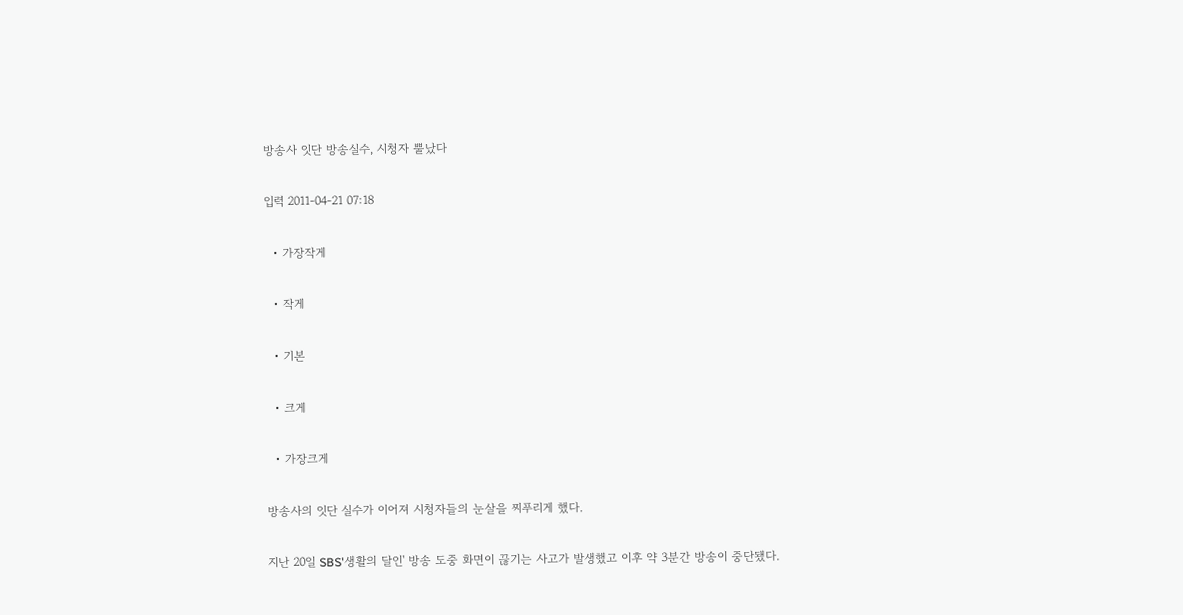방송사 잇단 방송실수, 시청자 뿔났다

입력 2011-04-21 07:18

  • 가장작게

  • 작게

  • 기본

  • 크게

  • 가장크게

방송사의 잇단 실수가 이어져 시청자들의 눈살을 찌푸리게 했다.

지난 20일 SBS'생활의 달인' 방송 도중 화면이 끊기는 사고가 발생했고 이후 약 3분간 방송이 중단됐다.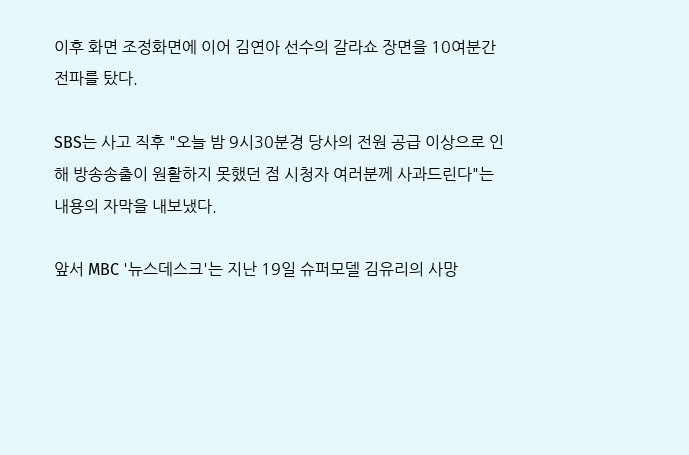이후 화면 조정화면에 이어 김연아 선수의 갈라쇼 장면을 10여분간 전파를 탔다.

SBS는 사고 직후 "오늘 밤 9시30분경 당사의 전원 공급 이상으로 인해 방송송출이 원활하지 못했던 점 시청자 여러분께 사과드린다"는 내용의 자막을 내보냈다.

앞서 MBC '뉴스데스크'는 지난 19일 슈퍼모델 김유리의 사망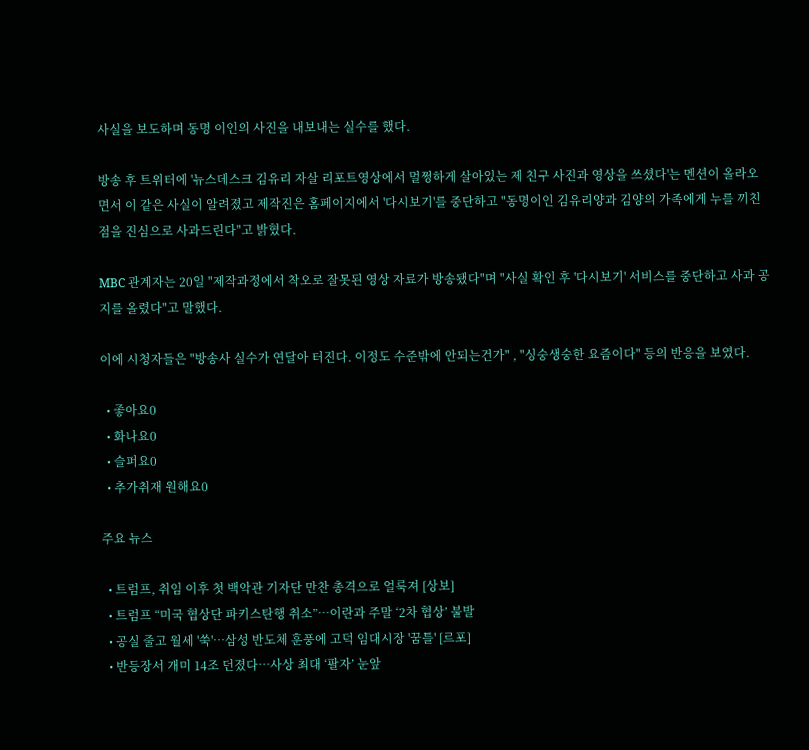사실을 보도하며 동명 이인의 사진을 내보내는 실수를 했다.

방송 후 트위터에 '뉴스데스크 김유리 자살 리포트영상에서 멀쩡하게 살아있는 제 친구 사진과 영상을 쓰셨다'는 멘션이 올라오면서 이 같은 사실이 알려졌고 제작진은 홈페이지에서 '다시보기'를 중단하고 "동명이인 김유리양과 김양의 가족에게 누를 끼친 점을 진심으로 사과드린다"고 밝혔다.

MBC 관계자는 20일 "제작과정에서 착오로 잘못된 영상 자료가 방송됐다"며 "사실 확인 후 '다시보기' 서비스를 중단하고 사과 공지를 올렸다"고 말했다.

이에 시청자들은 "방송사 실수가 연달아 터진다. 이정도 수준밖에 안되는건가" , "싱숭생숭한 요즘이다" 등의 반응을 보였다.

  • 좋아요0
  • 화나요0
  • 슬퍼요0
  • 추가취재 원해요0

주요 뉴스

  • 트럼프, 취임 이후 첫 백악관 기자단 만찬 총격으로 얼룩져 [상보]
  • 트럼프 “미국 협상단 파키스탄행 취소”…이란과 주말 ‘2차 협상’ 불발
  • 공실 줄고 월세 '쑥'…삼성 반도체 훈풍에 고덕 임대시장 '꿈틀' [르포]
  • 반등장서 개미 14조 던졌다…사상 최대 ‘팔자’ 눈앞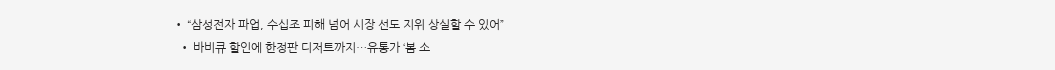• “삼성전자 파업, 수십조 피해 넘어 시장 선도 지위 상실할 수 있어”
  • 바비큐 할인에 한정판 디저트까지…유통가 ‘봄 소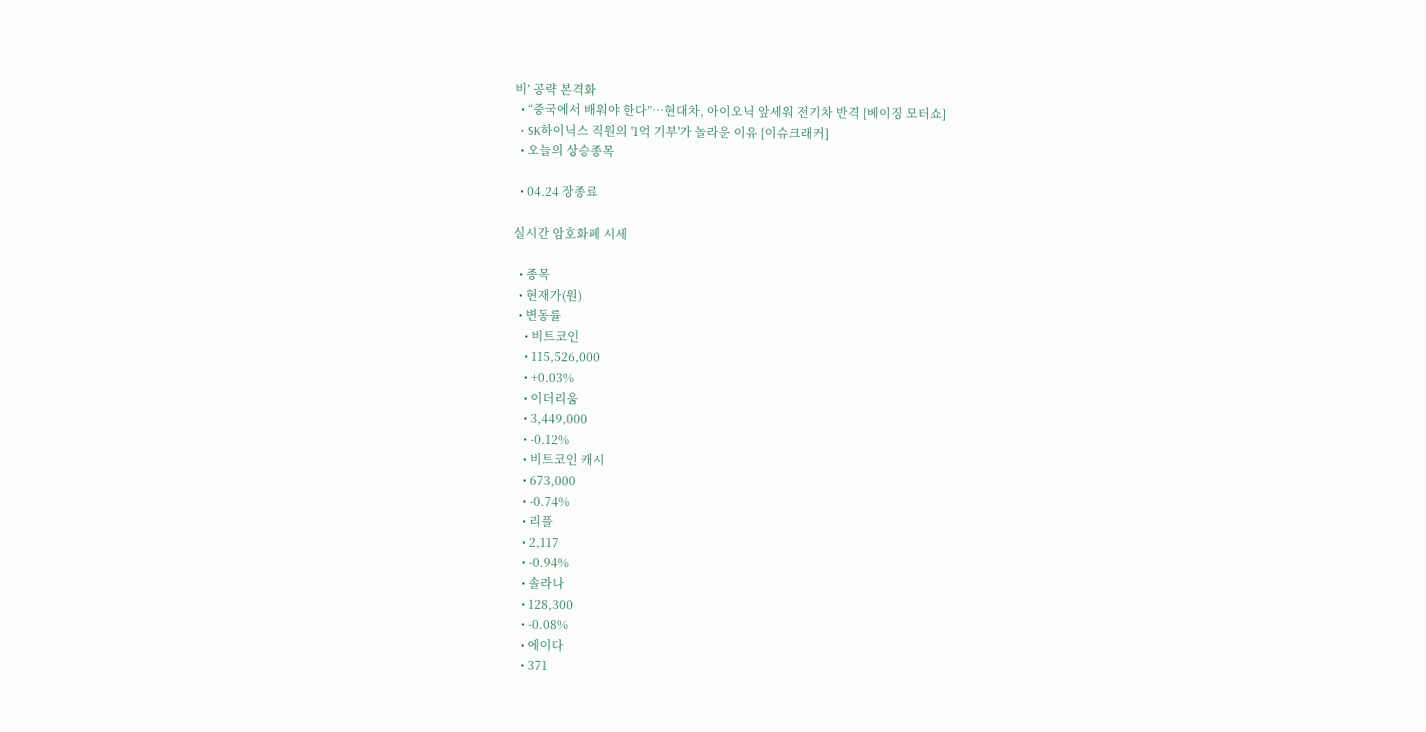비’ 공략 본격화
  • “중국에서 배워야 한다”…현대차, 아이오닉 앞세워 전기차 반격 [베이징 모터쇼]
  • SK하이닉스 직원의 '1억 기부'가 놀라운 이유 [이슈크래커]
  • 오늘의 상승종목

  • 04.24 장종료

실시간 암호화폐 시세

  • 종목
  • 현재가(원)
  • 변동률
    • 비트코인
    • 115,526,000
    • +0.03%
    • 이더리움
    • 3,449,000
    • -0.12%
    • 비트코인 캐시
    • 673,000
    • -0.74%
    • 리플
    • 2,117
    • -0.94%
    • 솔라나
    • 128,300
    • -0.08%
    • 에이다
    • 371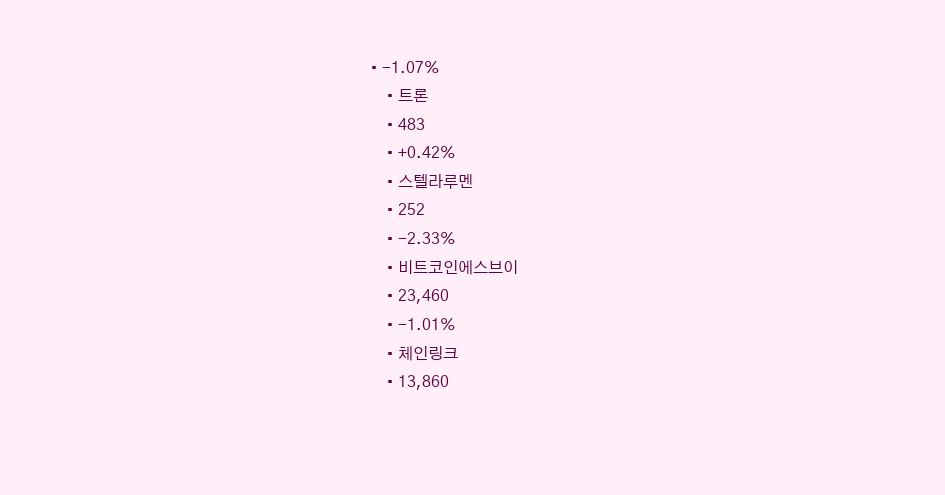• -1.07%
    • 트론
    • 483
    • +0.42%
    • 스텔라루멘
    • 252
    • -2.33%
    • 비트코인에스브이
    • 23,460
    • -1.01%
    • 체인링크
    • 13,860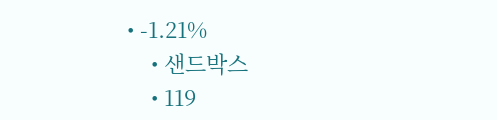• -1.21%
    • 샌드박스
    • 119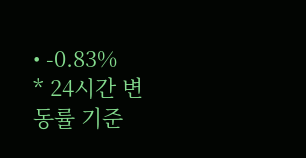• -0.83%
* 24시간 변동률 기준